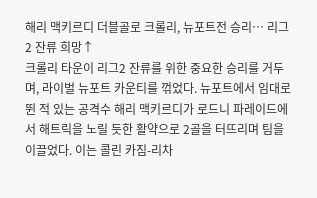해리 맥키르디 더블골로 크롤리, 뉴포트전 승리… 리그2 잔류 희망↑
크롤리 타운이 리그2 잔류를 위한 중요한 승리를 거두며, 라이벌 뉴포트 카운티를 꺾었다. 뉴포트에서 임대로 뛴 적 있는 공격수 해리 맥키르디가 로드니 파레이드에서 해트릭을 노릴 듯한 활약으로 2골을 터뜨리며 팀을 이끌었다. 이는 콜린 카짐-리차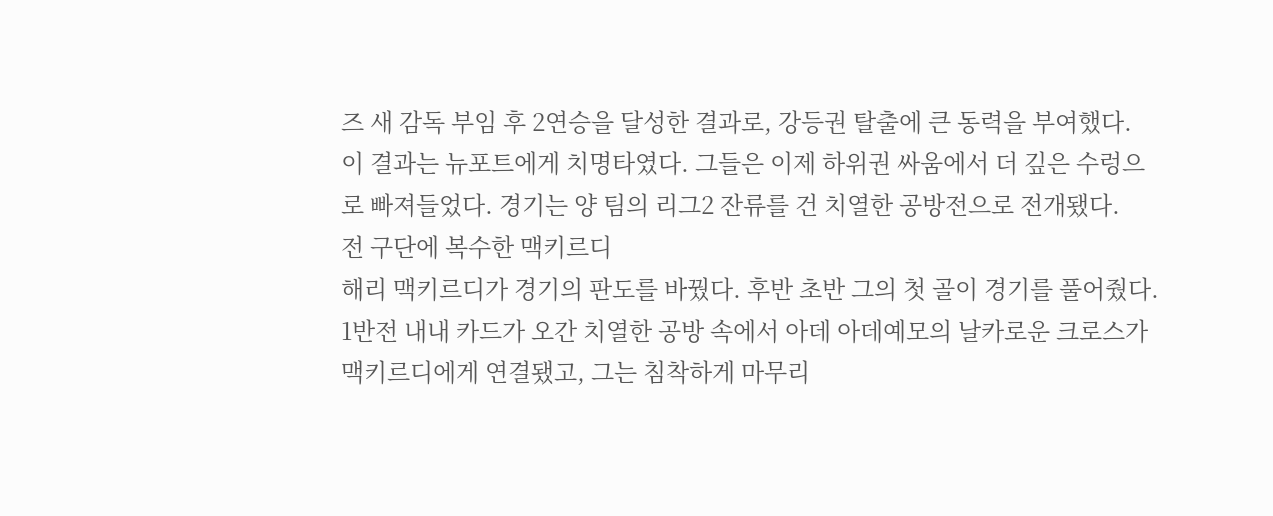즈 새 감독 부임 후 2연승을 달성한 결과로, 강등권 탈출에 큰 동력을 부여했다.
이 결과는 뉴포트에게 치명타였다. 그들은 이제 하위권 싸움에서 더 깊은 수렁으로 빠져들었다. 경기는 양 팀의 리그2 잔류를 건 치열한 공방전으로 전개됐다.
전 구단에 복수한 맥키르디
해리 맥키르디가 경기의 판도를 바꿨다. 후반 초반 그의 첫 골이 경기를 풀어줬다. 1반전 내내 카드가 오간 치열한 공방 속에서 아데 아데예모의 날카로운 크로스가 맥키르디에게 연결됐고, 그는 침착하게 마무리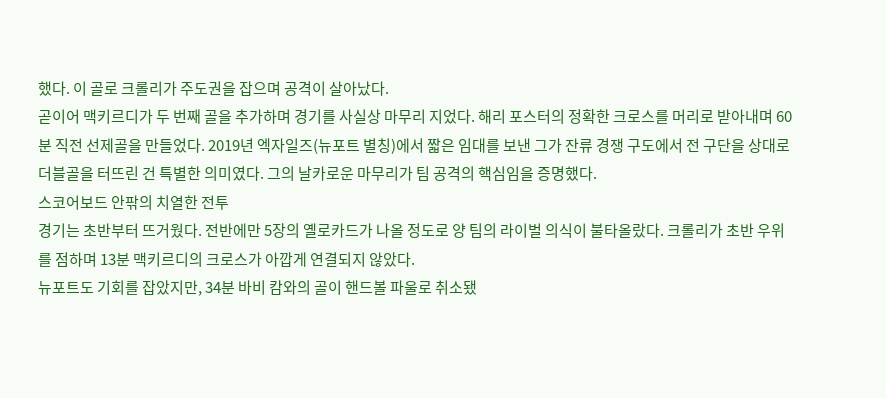했다. 이 골로 크롤리가 주도권을 잡으며 공격이 살아났다.
곧이어 맥키르디가 두 번째 골을 추가하며 경기를 사실상 마무리 지었다. 해리 포스터의 정확한 크로스를 머리로 받아내며 60분 직전 선제골을 만들었다. 2019년 엑자일즈(뉴포트 별칭)에서 짧은 임대를 보낸 그가 잔류 경쟁 구도에서 전 구단을 상대로 더블골을 터뜨린 건 특별한 의미였다. 그의 날카로운 마무리가 팀 공격의 핵심임을 증명했다.
스코어보드 안팎의 치열한 전투
경기는 초반부터 뜨거웠다. 전반에만 5장의 옐로카드가 나올 정도로 양 팀의 라이벌 의식이 불타올랐다. 크롤리가 초반 우위를 점하며 13분 맥키르디의 크로스가 아깝게 연결되지 않았다.
뉴포트도 기회를 잡았지만, 34분 바비 캄와의 골이 핸드볼 파울로 취소됐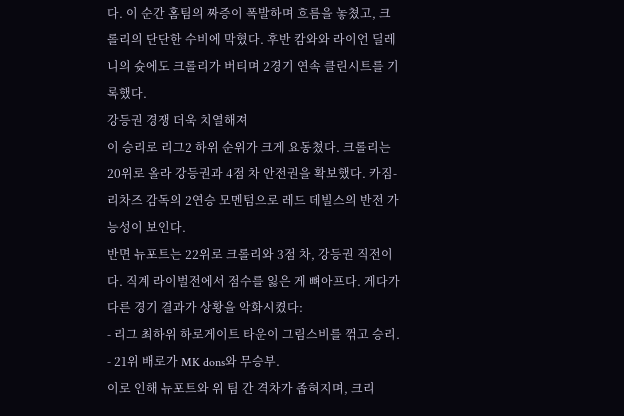다. 이 순간 홈팀의 짜증이 폭발하며 흐름을 놓쳤고, 크롤리의 단단한 수비에 막혔다. 후반 캄와와 라이언 딜레니의 슛에도 크롤리가 버티며 2경기 연속 클린시트를 기록했다.
강등권 경쟁 더욱 치열해져
이 승리로 리그2 하위 순위가 크게 요동쳤다. 크롤리는 20위로 올라 강등권과 4점 차 안전권을 확보했다. 카짐-리차즈 감독의 2연승 모멘텀으로 레드 데빌스의 반전 가능성이 보인다.
반면 뉴포트는 22위로 크롤리와 3점 차, 강등권 직전이다. 직계 라이벌전에서 점수를 잃은 게 뼈아프다. 게다가 다른 경기 결과가 상황을 악화시켰다:
- 리그 최하위 하로게이트 타운이 그림스비를 꺾고 승리.
- 21위 배로가 MK dons와 무승부.
이로 인해 뉴포트와 위 팀 간 격차가 좁혀지며, 크리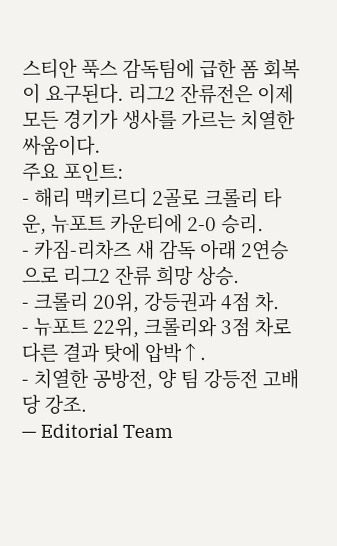스티안 푹스 감독팀에 급한 폼 회복이 요구된다. 리그2 잔류전은 이제 모든 경기가 생사를 가르는 치열한 싸움이다.
주요 포인트:
- 해리 맥키르디 2골로 크롤리 타운, 뉴포트 카운티에 2-0 승리.
- 카짐-리차즈 새 감독 아래 2연승으로 리그2 잔류 희망 상승.
- 크롤리 20위, 강등권과 4점 차.
- 뉴포트 22위, 크롤리와 3점 차로 다른 결과 탓에 압박↑.
- 치열한 공방전, 양 팀 강등전 고배당 강조.
— Editorial Team